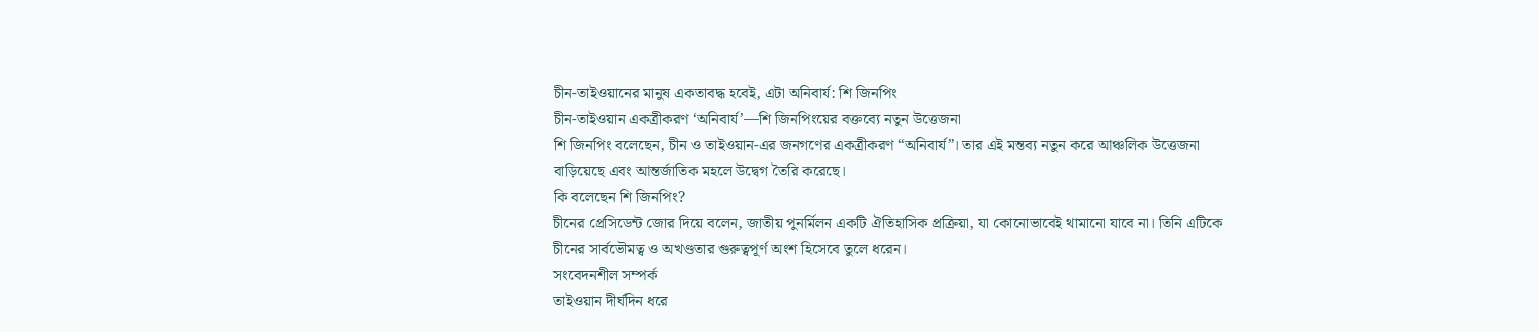চীন-তাইওয়ানের মানুষ একতাবদ্ধ হবেই, এটা অনিবার্য: শি জিনপিং
চীন-তাইওয়ান একত্রীকরণ ‘অনিবার্য’—শি জিনপিংয়ের বক্তব্যে নতুন উত্তেজনা
শি জিনপিং বলেছেন, চীন ও তাইওয়ান-এর জনগণের একত্রীকরণ “অনিবার্য”। তার এই মন্তব্য নতুন করে আঞ্চলিক উত্তেজনা বাড়িয়েছে এবং আন্তর্জাতিক মহলে উদ্বেগ তৈরি করেছে।
কি বলেছেন শি জিনপিং?
চীনের প্রেসিডেন্ট জোর দিয়ে বলেন, জাতীয় পুনর্মিলন একটি ঐতিহাসিক প্রক্রিয়া, যা কোনোভাবেই থামানো যাবে না। তিনি এটিকে চীনের সার্বভৌমত্ব ও অখণ্ডতার গুরুত্বপূর্ণ অংশ হিসেবে তুলে ধরেন।
সংবেদনশীল সম্পর্ক
তাইওয়ান দীর্ঘদিন ধরে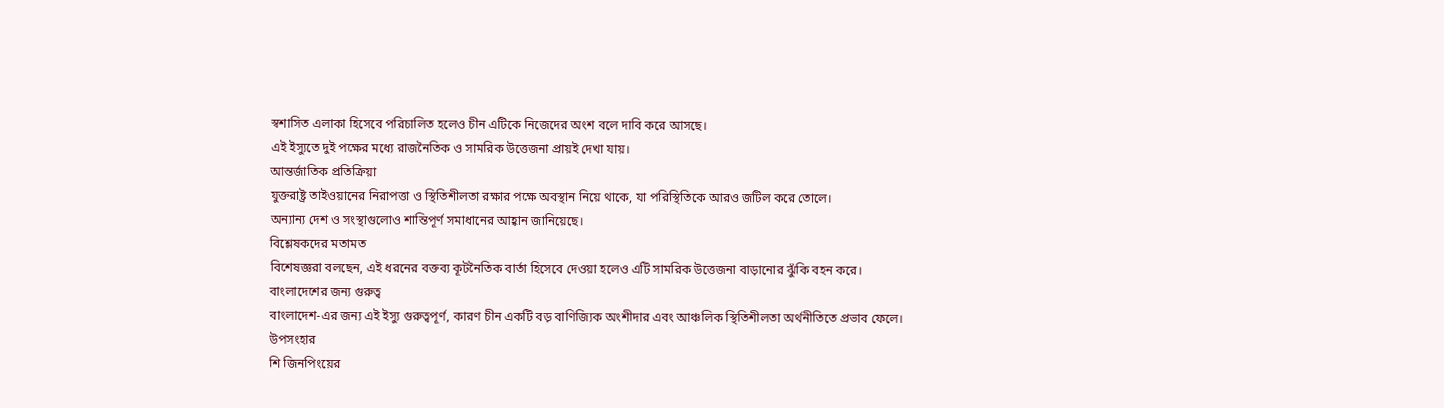স্বশাসিত এলাকা হিসেবে পরিচালিত হলেও চীন এটিকে নিজেদের অংশ বলে দাবি করে আসছে।
এই ইস্যুতে দুই পক্ষের মধ্যে রাজনৈতিক ও সামরিক উত্তেজনা প্রায়ই দেখা যায়।
আন্তর্জাতিক প্রতিক্রিয়া
যুক্তরাষ্ট্র তাইওয়ানের নিরাপত্তা ও স্থিতিশীলতা রক্ষার পক্ষে অবস্থান নিয়ে থাকে, যা পরিস্থিতিকে আরও জটিল করে তোলে।
অন্যান্য দেশ ও সংস্থাগুলোও শান্তিপূর্ণ সমাধানের আহ্বান জানিয়েছে।
বিশ্লেষকদের মতামত
বিশেষজ্ঞরা বলছেন, এই ধরনের বক্তব্য কূটনৈতিক বার্তা হিসেবে দেওয়া হলেও এটি সামরিক উত্তেজনা বাড়ানোর ঝুঁকি বহন করে।
বাংলাদেশের জন্য গুরুত্ব
বাংলাদেশ-এর জন্য এই ইস্যু গুরুত্বপূর্ণ, কারণ চীন একটি বড় বাণিজ্যিক অংশীদার এবং আঞ্চলিক স্থিতিশীলতা অর্থনীতিতে প্রভাব ফেলে।
উপসংহার
শি জিনপিংয়ের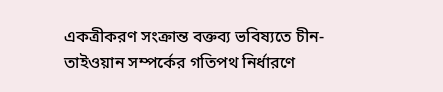একত্রীকরণ সংক্রান্ত বক্তব্য ভবিষ্যতে চীন-তাইওয়ান সম্পর্কের গতিপথ নির্ধারণে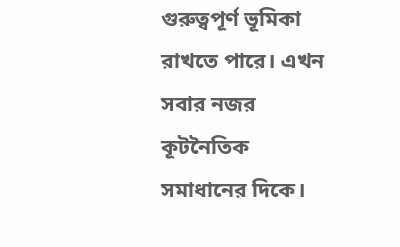গুরুত্বপূর্ণ ভূমিকা রাখতে পারে। এখন সবার নজর কূটনৈতিক সমাধানের দিকে।